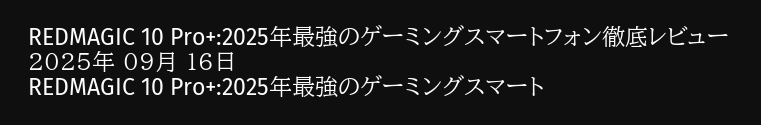REDMAGIC 10 Pro+:2025年最強のゲーミングスマートフォン徹底レビュー
2025年 09月 16日
REDMAGIC 10 Pro+:2025年最強のゲーミングスマート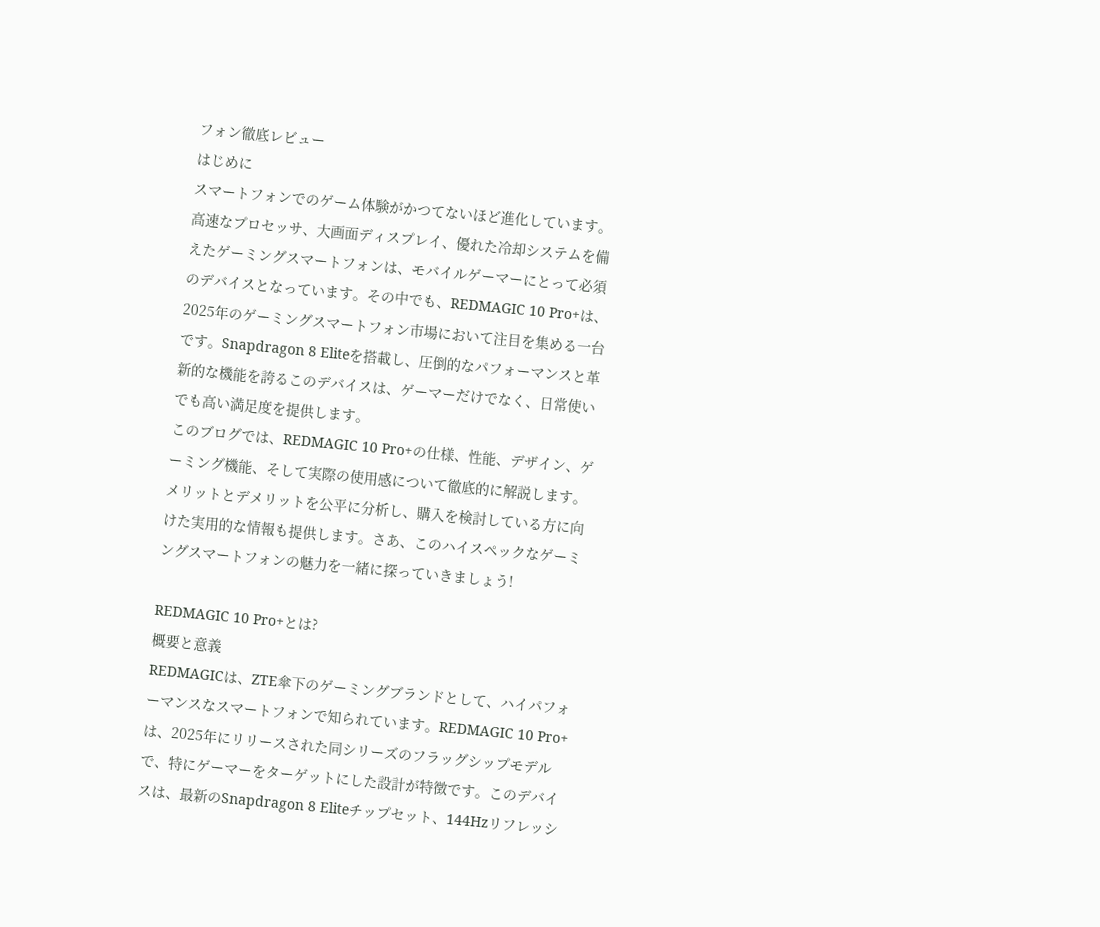フォン徹底レビュー
はじめに
スマートフォンでのゲーム体験がかつてないほど進化しています。高速なプロセッサ、大画面ディスプレイ、優れた冷却システムを備えたゲーミングスマートフォンは、モバイルゲーマーにとって必須のデバイスとなっています。その中でも、REDMAGIC 10 Pro+は、2025年のゲーミングスマートフォン市場において注目を集める一台です。Snapdragon 8 Eliteを搭載し、圧倒的なパフォーマンスと革新的な機能を誇るこのデバイスは、ゲーマーだけでなく、日常使いでも高い満足度を提供します。
このブログでは、REDMAGIC 10 Pro+の仕様、性能、デザイン、ゲーミング機能、そして実際の使用感について徹底的に解説します。メリットとデメリットを公平に分析し、購入を検討している方に向けた実用的な情報も提供します。さあ、このハイスペックなゲーミングスマートフォンの魅力を一緒に探っていきましょう!

REDMAGIC 10 Pro+とは?
概要と意義
REDMAGICは、ZTE傘下のゲーミングブランドとして、ハイパフォーマンスなスマートフォンで知られています。REDMAGIC 10 Pro+は、2025年にリリースされた同シリーズのフラッグシップモデルで、特にゲーマーをターゲットにした設計が特徴です。このデバイスは、最新のSnapdragon 8 Eliteチップセット、144Hzリフレッシ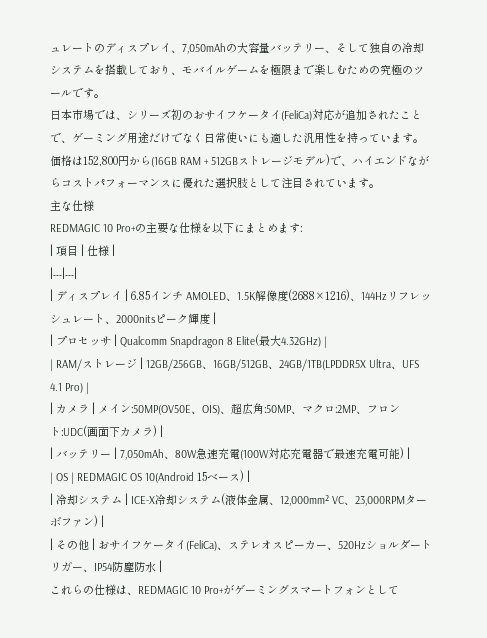ュレートのディスプレイ、7,050mAhの大容量バッテリー、そして独自の冷却システムを搭載しており、モバイルゲームを極限まで楽しむための究極のツールです。
日本市場では、シリーズ初のおサイフケータイ(FeliCa)対応が追加されたことで、ゲーミング用途だけでなく日常使いにも適した汎用性を持っています。価格は152,800円から(16GB RAM + 512GBストレージモデル)で、ハイエンドながらコストパフォーマンスに優れた選択肢として注目されています。
主な仕様
REDMAGIC 10 Pro+の主要な仕様を以下にまとめます:
| 項目 | 仕様 |
|---|---|
| ディスプレイ | 6.85インチ AMOLED、1.5K解像度(2688×1216)、144Hzリフレッシュレート、2000nitsピーク輝度 |
| プロセッサ | Qualcomm Snapdragon 8 Elite(最大4.32GHz) |
| RAM/ストレージ | 12GB/256GB、16GB/512GB、24GB/1TB(LPDDR5X Ultra、UFS 4.1 Pro) |
| カメラ | メイン:50MP(OV50E、OIS)、超広角:50MP、マクロ:2MP、フロント:UDC(画面下カメラ) |
| バッテリー | 7,050mAh、80W急速充電(100W対応充電器で最速充電可能) |
| OS | REDMAGIC OS 10(Android 15ベース) |
| 冷却システム | ICE-X冷却システム(液体金属、12,000mm² VC、23,000RPMターボファン) |
| その他 | おサイフケータイ(FeliCa)、ステレオスピーカー、520Hzショルダートリガー、IP54防塵防水 |
これらの仕様は、REDMAGIC 10 Pro+がゲーミングスマートフォンとして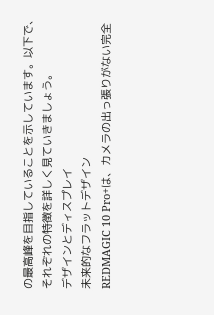の最高峰を目指していることを示しています。以下で、それぞれの特徴を詳しく見ていきましょう。
デザインとディスプレイ
未来的なフラットデザイン
REDMAGIC 10 Pro+は、カメラの出っ張りがない完全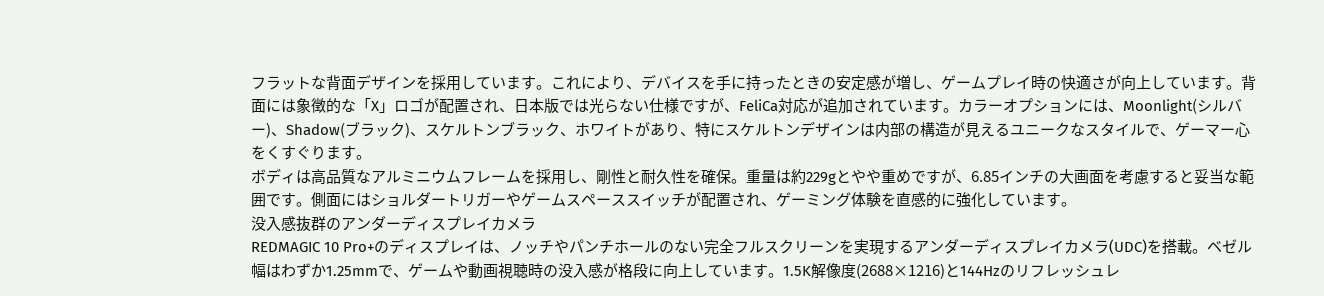フラットな背面デザインを採用しています。これにより、デバイスを手に持ったときの安定感が増し、ゲームプレイ時の快適さが向上しています。背面には象徴的な「X」ロゴが配置され、日本版では光らない仕様ですが、FeliCa対応が追加されています。カラーオプションには、Moonlight(シルバー)、Shadow(ブラック)、スケルトンブラック、ホワイトがあり、特にスケルトンデザインは内部の構造が見えるユニークなスタイルで、ゲーマー心をくすぐります。
ボディは高品質なアルミニウムフレームを採用し、剛性と耐久性を確保。重量は約229gとやや重めですが、6.85インチの大画面を考慮すると妥当な範囲です。側面にはショルダートリガーやゲームスペーススイッチが配置され、ゲーミング体験を直感的に強化しています。
没入感抜群のアンダーディスプレイカメラ
REDMAGIC 10 Pro+のディスプレイは、ノッチやパンチホールのない完全フルスクリーンを実現するアンダーディスプレイカメラ(UDC)を搭載。ベゼル幅はわずか1.25mmで、ゲームや動画視聴時の没入感が格段に向上しています。1.5K解像度(2688×1216)と144Hzのリフレッシュレ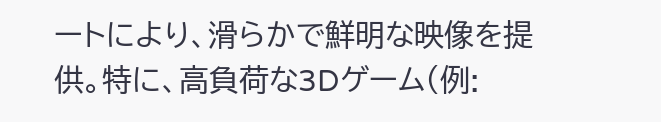ートにより、滑らかで鮮明な映像を提供。特に、高負荷な3Dゲーム(例: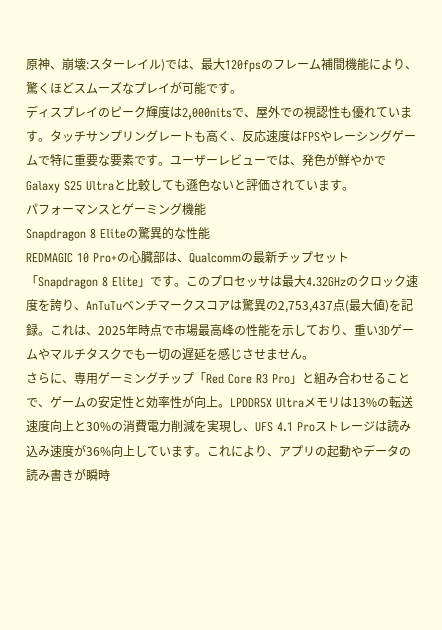原神、崩壊:スターレイル)では、最大120fpsのフレーム補間機能により、驚くほどスムーズなプレイが可能です。
ディスプレイのピーク輝度は2,000nitsで、屋外での視認性も優れています。タッチサンプリングレートも高く、反応速度はFPSやレーシングゲームで特に重要な要素です。ユーザーレビューでは、発色が鮮やかでGalaxy S25 Ultraと比較しても遜色ないと評価されています。
パフォーマンスとゲーミング機能
Snapdragon 8 Eliteの驚異的な性能
REDMAGIC 10 Pro+の心臓部は、Qualcommの最新チップセット「Snapdragon 8 Elite」です。このプロセッサは最大4.32GHzのクロック速度を誇り、AnTuTuベンチマークスコアは驚異の2,753,437点(最大値)を記録。これは、2025年時点で市場最高峰の性能を示しており、重い3Dゲームやマルチタスクでも一切の遅延を感じさせません。
さらに、専用ゲーミングチップ「Red Core R3 Pro」と組み合わせることで、ゲームの安定性と効率性が向上。LPDDR5X Ultraメモリは13%の転送速度向上と30%の消費電力削減を実現し、UFS 4.1 Proストレージは読み込み速度が36%向上しています。これにより、アプリの起動やデータの読み書きが瞬時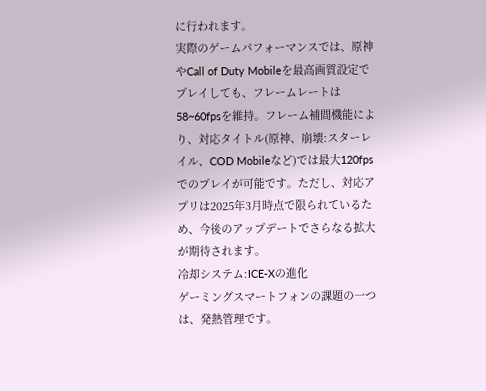に行われます。
実際のゲームパフォーマンスでは、原神やCall of Duty Mobileを最高画質設定でプレイしても、フレームレートは58~60fpsを維持。フレーム補間機能により、対応タイトル(原神、崩壊:スターレイル、COD Mobileなど)では最大120fpsでのプレイが可能です。ただし、対応アプリは2025年3月時点で限られているため、今後のアップデートでさらなる拡大が期待されます。
冷却システム:ICE-Xの進化
ゲーミングスマートフォンの課題の一つは、発熱管理です。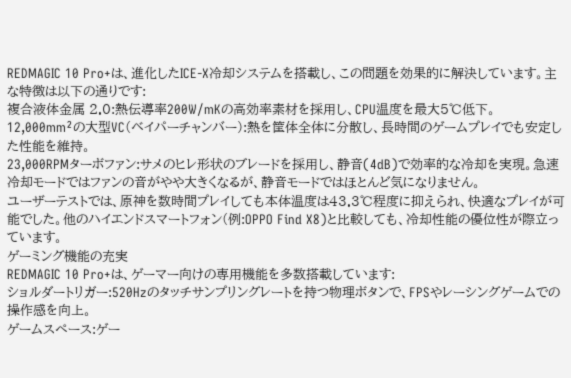REDMAGIC 10 Pro+は、進化したICE-X冷却システムを搭載し、この問題を効果的に解決しています。主な特徴は以下の通りです:
複合液体金属 2.0:熱伝導率200W/mKの高効率素材を採用し、CPU温度を最大5℃低下。
12,000mm²の大型VC(ベイパーチャンバー):熱を筐体全体に分散し、長時間のゲームプレイでも安定した性能を維持。
23,000RPMターボファン:サメのヒレ形状のブレードを採用し、静音(4dB)で効率的な冷却を実現。急速冷却モードではファンの音がやや大きくなるが、静音モードではほとんど気になりません。
ユーザーテストでは、原神を数時間プレイしても本体温度は43.3℃程度に抑えられ、快適なプレイが可能でした。他のハイエンドスマートフォン(例:OPPO Find X8)と比較しても、冷却性能の優位性が際立っています。
ゲーミング機能の充実
REDMAGIC 10 Pro+は、ゲーマー向けの専用機能を多数搭載しています:
ショルダートリガー:520Hzのタッチサンプリングレートを持つ物理ボタンで、FPSやレーシングゲームでの操作感を向上。
ゲームスペース:ゲー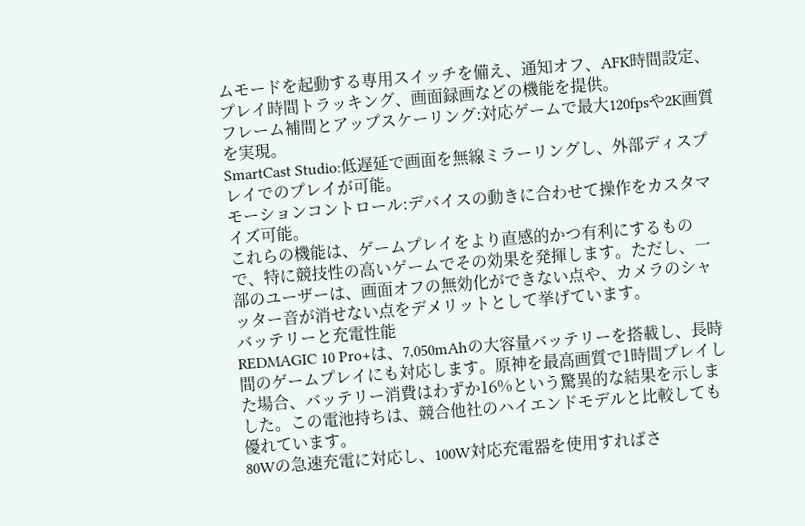ムモードを起動する専用スイッチを備え、通知オフ、AFK時間設定、プレイ時間トラッキング、画面録画などの機能を提供。
フレーム補間とアップスケーリング:対応ゲームで最大120fpsや2K画質を実現。
SmartCast Studio:低遅延で画面を無線ミラーリングし、外部ディスプレイでのプレイが可能。
モーションコントロール:デバイスの動きに合わせて操作をカスタマイズ可能。
これらの機能は、ゲームプレイをより直感的かつ有利にするもので、特に競技性の高いゲームでその効果を発揮します。ただし、一部のユーザーは、画面オフの無効化ができない点や、カメラのシャッター音が消せない点をデメリットとして挙げています。
バッテリーと充電性能
REDMAGIC 10 Pro+は、7,050mAhの大容量バッテリーを搭載し、長時間のゲームプレイにも対応します。原神を最高画質で1時間プレイした場合、バッテリー消費はわずか16%という驚異的な結果を示しました。この電池持ちは、競合他社のハイエンドモデルと比較しても優れています。
80Wの急速充電に対応し、100W対応充電器を使用すればさ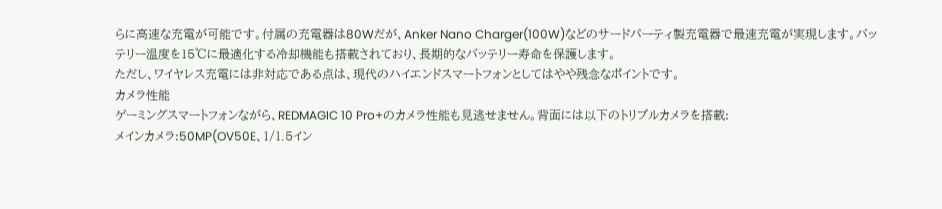らに高速な充電が可能です。付属の充電器は80Wだが、Anker Nano Charger(100W)などのサードパーティ製充電器で最速充電が実現します。バッテリー温度を15℃に最適化する冷却機能も搭載されており、長期的なバッテリー寿命を保護します。
ただし、ワイヤレス充電には非対応である点は、現代のハイエンドスマートフォンとしてはやや残念なポイントです。
カメラ性能
ゲーミングスマートフォンながら、REDMAGIC 10 Pro+のカメラ性能も見逃せません。背面には以下のトリプルカメラを搭載:
メインカメラ:50MP(OV50E、1/1.5イン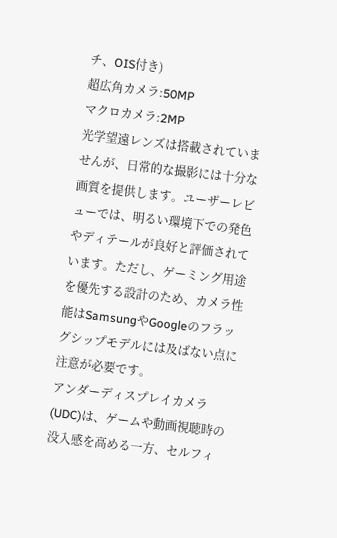チ、OIS付き)
超広角カメラ:50MP
マクロカメラ:2MP
光学望遠レンズは搭載されていませんが、日常的な撮影には十分な画質を提供します。ユーザーレビューでは、明るい環境下での発色やディテールが良好と評価されています。ただし、ゲーミング用途を優先する設計のため、カメラ性能はSamsungやGoogleのフラッグシップモデルには及ばない点に注意が必要です。
アンダーディスプレイカメラ(UDC)は、ゲームや動画視聴時の没入感を高める一方、セルフィ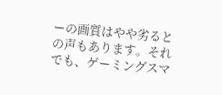ーの画質はやや劣るとの声もあります。それでも、ゲーミングスマ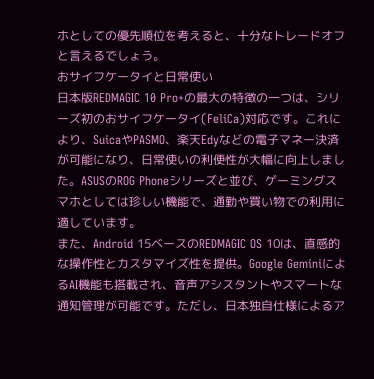ホとしての優先順位を考えると、十分なトレードオフと言えるでしょう。
おサイフケータイと日常使い
日本版REDMAGIC 10 Pro+の最大の特徴の一つは、シリーズ初のおサイフケータイ(FeliCa)対応です。これにより、SuicaやPASMO、楽天Edyなどの電子マネー決済が可能になり、日常使いの利便性が大幅に向上しました。ASUSのROG Phoneシリーズと並び、ゲーミングスマホとしては珍しい機能で、通勤や買い物での利用に適しています。
また、Android 15ベースのREDMAGIC OS 10は、直感的な操作性とカスタマイズ性を提供。Google GeminiによるAI機能も搭載され、音声アシスタントやスマートな通知管理が可能です。ただし、日本独自仕様によるア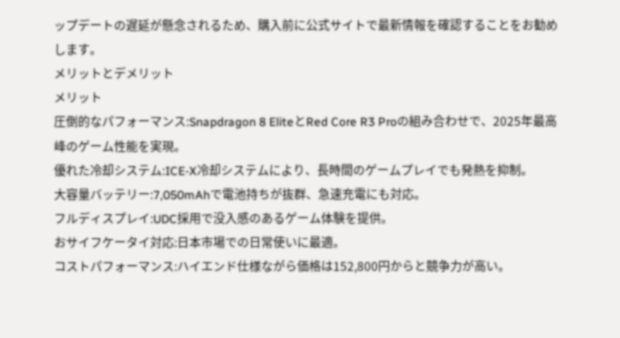ップデートの遅延が懸念されるため、購入前に公式サイトで最新情報を確認することをお勧めします。
メリットとデメリット
メリット
圧倒的なパフォーマンス:Snapdragon 8 EliteとRed Core R3 Proの組み合わせで、2025年最高峰のゲーム性能を実現。
優れた冷却システム:ICE-X冷却システムにより、長時間のゲームプレイでも発熱を抑制。
大容量バッテリー:7,050mAhで電池持ちが抜群、急速充電にも対応。
フルディスプレイ:UDC採用で没入感のあるゲーム体験を提供。
おサイフケータイ対応:日本市場での日常使いに最適。
コストパフォーマンス:ハイエンド仕様ながら価格は152,800円からと競争力が高い。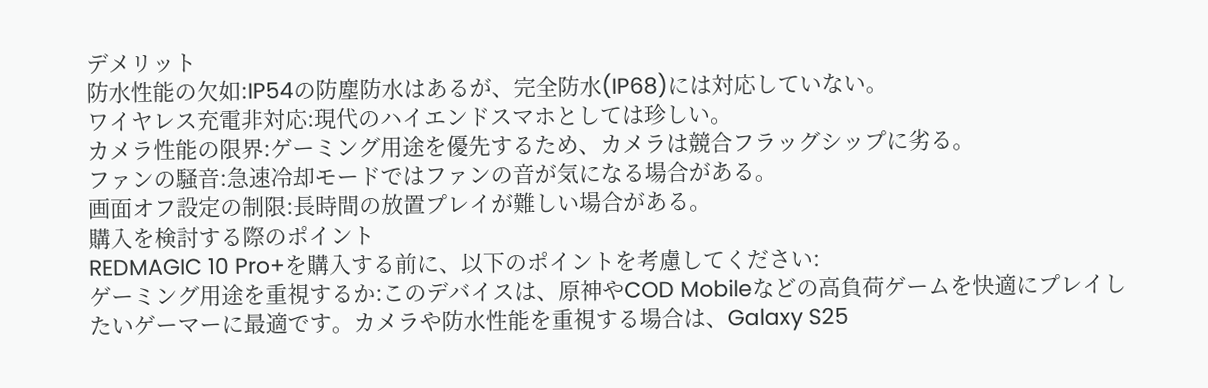デメリット
防水性能の欠如:IP54の防塵防水はあるが、完全防水(IP68)には対応していない。
ワイヤレス充電非対応:現代のハイエンドスマホとしては珍しい。
カメラ性能の限界:ゲーミング用途を優先するため、カメラは競合フラッグシップに劣る。
ファンの騒音:急速冷却モードではファンの音が気になる場合がある。
画面オフ設定の制限:長時間の放置プレイが難しい場合がある。
購入を検討する際のポイント
REDMAGIC 10 Pro+を購入する前に、以下のポイントを考慮してください:
ゲーミング用途を重視するか:このデバイスは、原神やCOD Mobileなどの高負荷ゲームを快適にプレイしたいゲーマーに最適です。カメラや防水性能を重視する場合は、Galaxy S25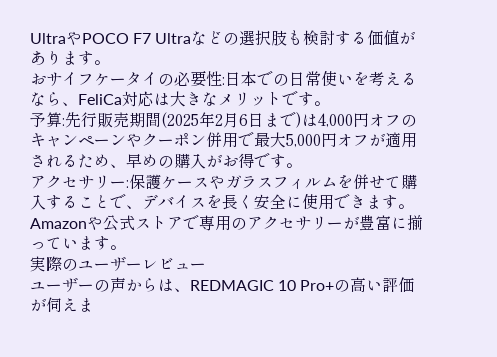UltraやPOCO F7 Ultraなどの選択肢も検討する価値があります。
おサイフケータイの必要性:日本での日常使いを考えるなら、FeliCa対応は大きなメリットです。
予算:先行販売期間(2025年2月6日まで)は4,000円オフのキャンペーンやクーポン併用で最大5,000円オフが適用されるため、早めの購入がお得です。
アクセサリー:保護ケースやガラスフィルムを併せて購入することで、デバイスを長く安全に使用できます。Amazonや公式ストアで専用のアクセサリーが豊富に揃っています。
実際のユーザーレビュー
ユーザーの声からは、REDMAGIC 10 Pro+の高い評価が伺えま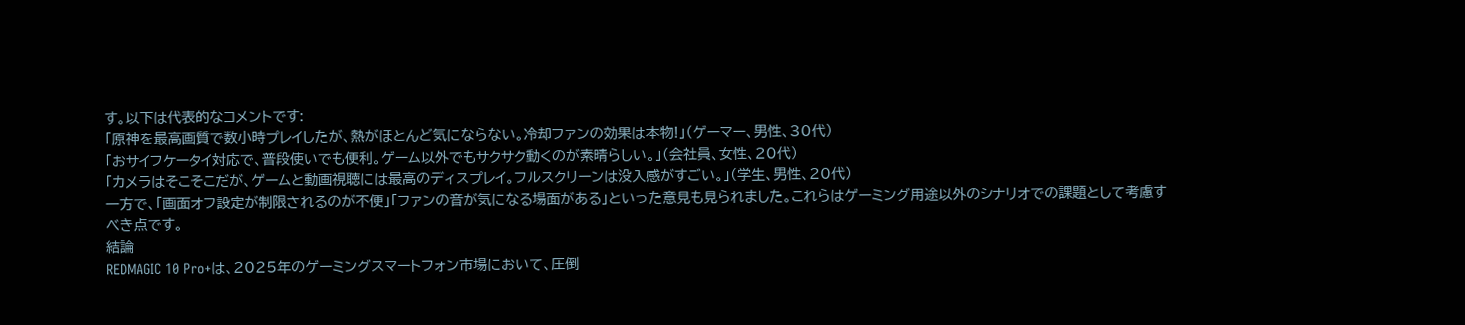す。以下は代表的なコメントです:
「原神を最高画質で数小時プレイしたが、熱がほとんど気にならない。冷却ファンの効果は本物!」(ゲーマー、男性、30代)
「おサイフケータイ対応で、普段使いでも便利。ゲーム以外でもサクサク動くのが素晴らしい。」(会社員、女性、20代)
「カメラはそこそこだが、ゲームと動画視聴には最高のディスプレイ。フルスクリーンは没入感がすごい。」(学生、男性、20代)
一方で、「画面オフ設定が制限されるのが不便」「ファンの音が気になる場面がある」といった意見も見られました。これらはゲーミング用途以外のシナリオでの課題として考慮すべき点です。
結論
REDMAGIC 10 Pro+は、2025年のゲーミングスマートフォン市場において、圧倒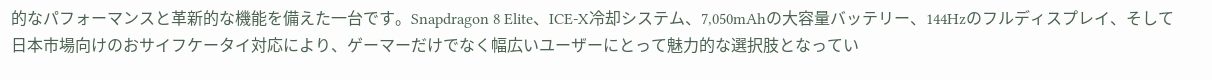的なパフォーマンスと革新的な機能を備えた一台です。Snapdragon 8 Elite、ICE-X冷却システム、7,050mAhの大容量バッテリー、144Hzのフルディスプレイ、そして日本市場向けのおサイフケータイ対応により、ゲーマーだけでなく幅広いユーザーにとって魅力的な選択肢となってい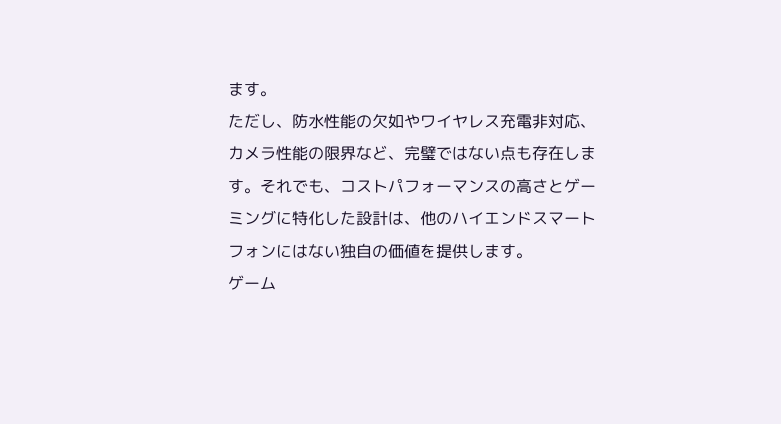ます。
ただし、防水性能の欠如やワイヤレス充電非対応、カメラ性能の限界など、完璧ではない点も存在します。それでも、コストパフォーマンスの高さとゲーミングに特化した設計は、他のハイエンドスマートフォンにはない独自の価値を提供します。
ゲーム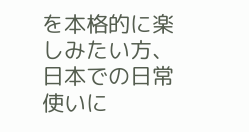を本格的に楽しみたい方、日本での日常使いに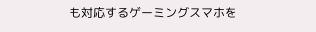も対応するゲーミングスマホを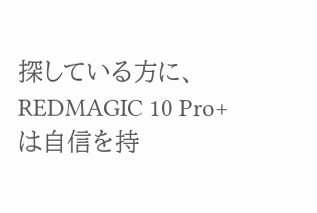探している方に、REDMAGIC 10 Pro+は自信を持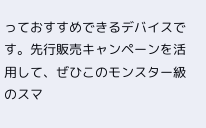っておすすめできるデバイスです。先行販売キャンペーンを活用して、ぜひこのモンスター級のスマ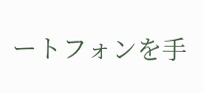ートフォンを手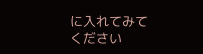に入れてみてください